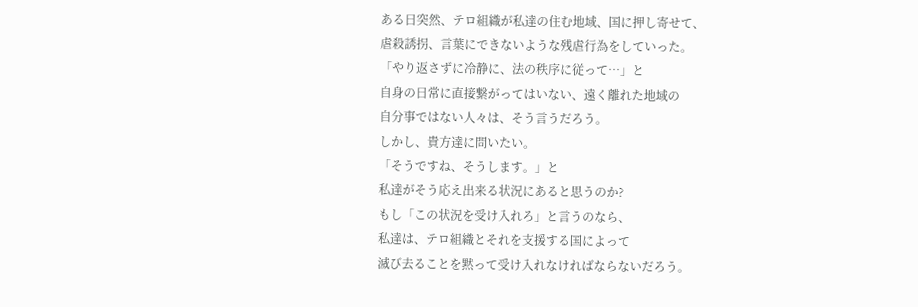ある日突然、テロ組織が私達の住む地域、国に押し寄せて、
虐殺誘拐、言葉にできないような残虐行為をしていった。
「やり返さずに冷静に、法の秩序に従って…」と
自身の日常に直接繋がってはいない、遠く離れた地域の
自分事ではない人々は、そう言うだろう。
しかし、貴方達に問いたい。
「そうですね、そうします。」と
私達がそう応え出来る状況にあると思うのか?
もし「この状況を受け入れろ」と言うのなら、
私達は、テロ組織とそれを支援する国によって
滅び去ることを黙って受け入れなければならないだろう。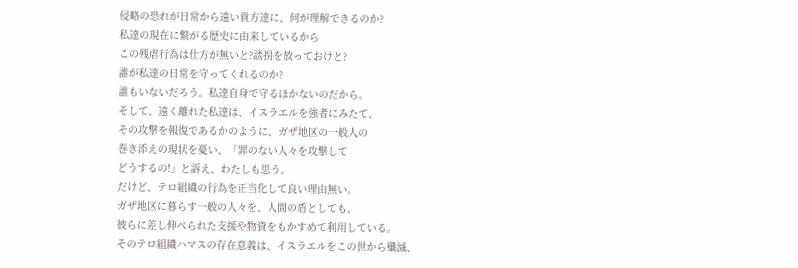侵略の恐れが日常から遠い貴方達に、何が理解できるのか?
私達の現在に繋がる歴史に由来しているから
この残虐行為は仕方が無いと?誘拐を放っておけと?
誰が私達の日常を守ってくれるのか?
誰もいないだろう。私達自身で守るほかないのだから。
そして、遠く離れた私達は、イスラエルを強者にみたて、
その攻撃を報復であるかのように、ガザ地区の一般人の
巻き添えの現状を憂い、「罪のない人々を攻撃して
どうするの!」と訴え、わたしも思う。
だけど、テロ組織の行為を正当化して良い理由無い。
ガザ地区に暮らす一般の人々を、人間の盾としても、
彼らに差し伸べられた支援や物資をもかすめて利用している。
そのテロ組織ハマスの存在意義は、イスラエルをこの世から殲滅、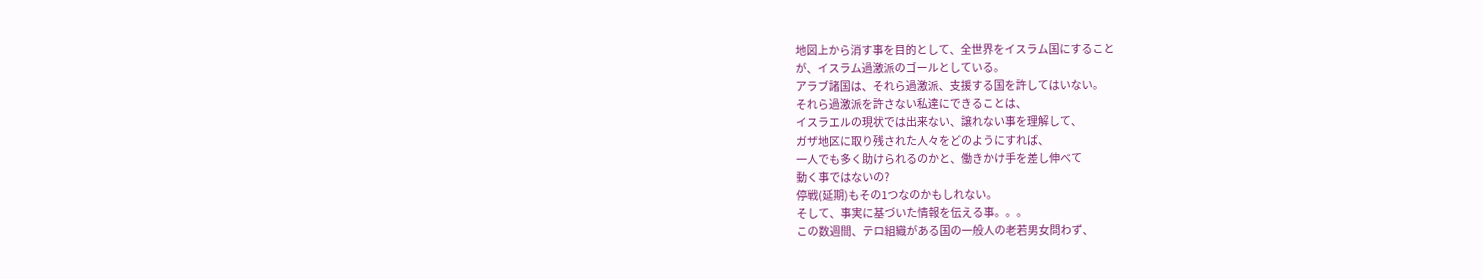地図上から消す事を目的として、全世界をイスラム国にすること
が、イスラム過激派のゴールとしている。
アラブ諸国は、それら過激派、支援する国を許してはいない。
それら過激派を許さない私達にできることは、
イスラエルの現状では出来ない、譲れない事を理解して、
ガザ地区に取り残された人々をどのようにすれば、
一人でも多く助けられるのかと、働きかけ手を差し伸べて
動く事ではないの?
停戦(延期)もその1つなのかもしれない。
そして、事実に基づいた情報を伝える事。。。
この数週間、テロ組織がある国の一般人の老若男女問わず、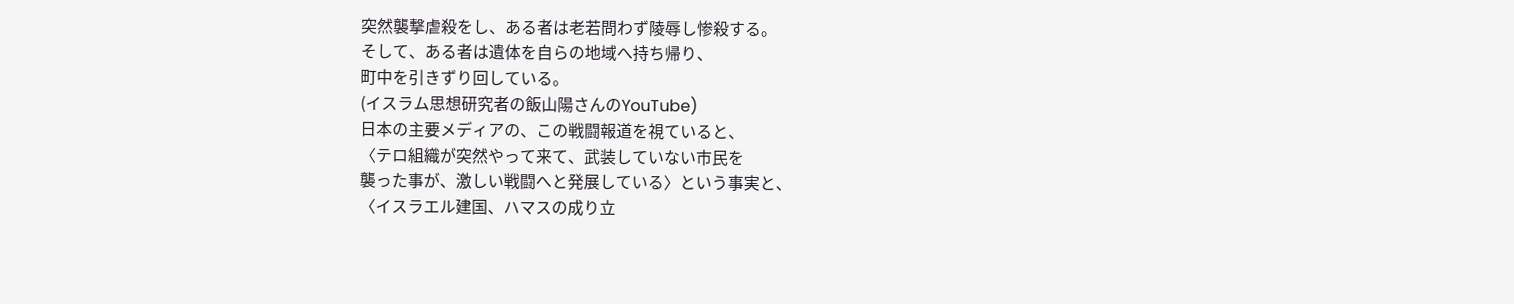突然襲撃虐殺をし、ある者は老若問わず陵辱し惨殺する。
そして、ある者は遺体を自らの地域へ持ち帰り、
町中を引きずり回している。
(イスラム思想研究者の飯山陽さんのYouTube)
日本の主要メディアの、この戦闘報道を視ていると、
〈テロ組織が突然やって来て、武装していない市民を
襲った事が、激しい戦闘へと発展している〉という事実と、
〈イスラエル建国、ハマスの成り立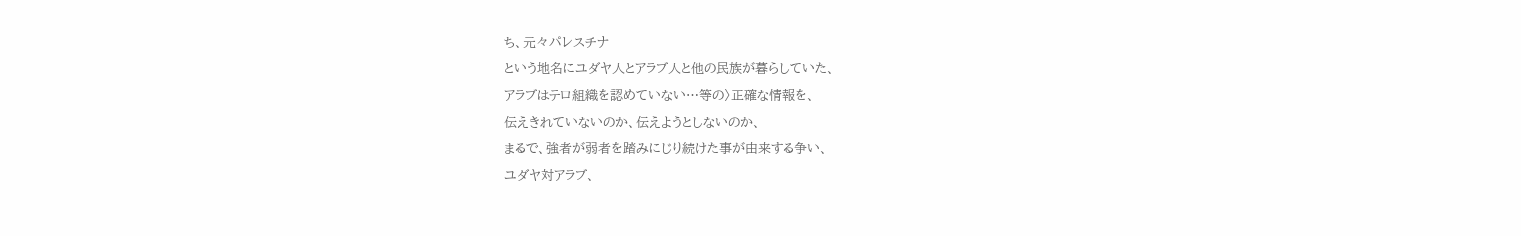ち、元々パレスチナ
という地名にユダヤ人とアラブ人と他の民族が暮らしていた、
アラブはテロ組織を認めていない…等の〉正確な情報を、
伝えきれていないのか、伝えようとしないのか、
まるで、強者が弱者を踏みにじり続けた事が由来する争い、
ユダヤ対アラブ、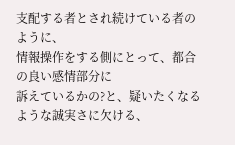支配する者とされ続けている者のように、
情報操作をする側にとって、都合の良い感情部分に
訴えているかの?と、疑いたくなるような誠実さに欠ける、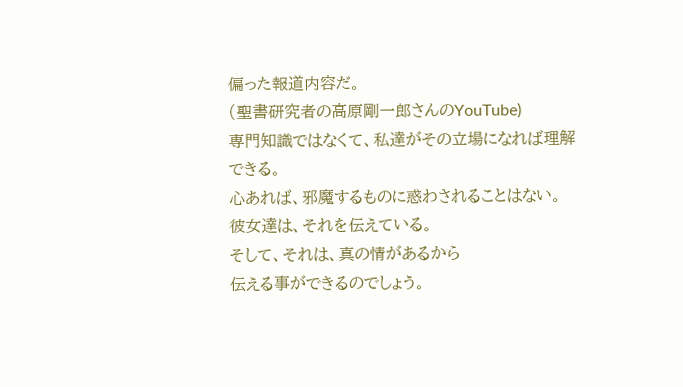偏った報道内容だ。
(聖書研究者の高原剛一郎さんのYouTube)
専門知識ではなくて、私達がその立場になれば理解できる。
心あれば、邪魔するものに惑わされることはない。
彼女達は、それを伝えている。
そして、それは、真の情があるから
伝える事ができるのでしょう。